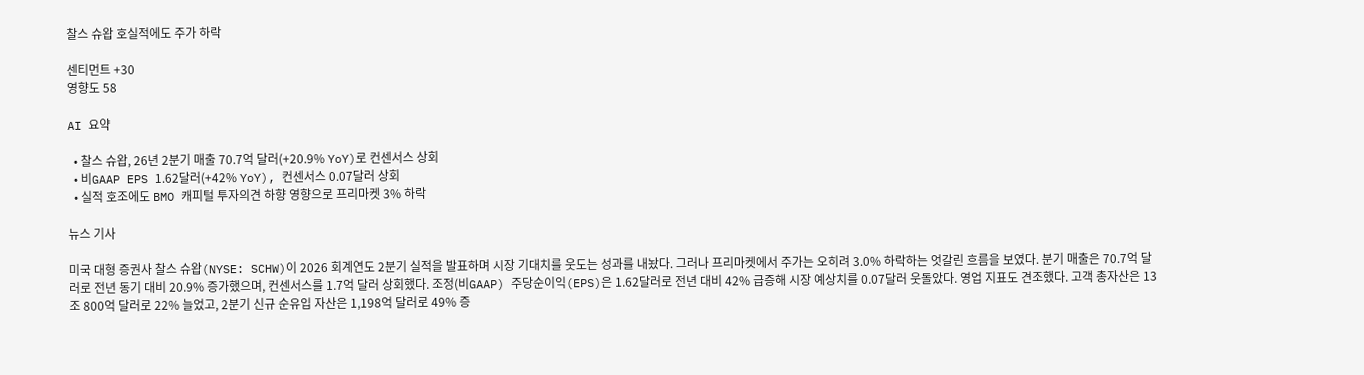찰스 슈왑 호실적에도 주가 하락

센티먼트 +30
영향도 58

AI 요약

  • 찰스 슈왑, 26년 2분기 매출 70.7억 달러(+20.9% YoY)로 컨센서스 상회
  • 비GAAP EPS 1.62달러(+42% YoY), 컨센서스 0.07달러 상회
  • 실적 호조에도 BMO 캐피털 투자의견 하향 영향으로 프리마켓 3% 하락

뉴스 기사

미국 대형 증권사 찰스 슈왑(NYSE: SCHW)이 2026 회계연도 2분기 실적을 발표하며 시장 기대치를 웃도는 성과를 내놨다. 그러나 프리마켓에서 주가는 오히려 3.0% 하락하는 엇갈린 흐름을 보였다. 분기 매출은 70.7억 달러로 전년 동기 대비 20.9% 증가했으며, 컨센서스를 1.7억 달러 상회했다. 조정(비GAAP) 주당순이익(EPS)은 1.62달러로 전년 대비 42% 급증해 시장 예상치를 0.07달러 웃돌았다. 영업 지표도 견조했다. 고객 총자산은 13조 800억 달러로 22% 늘었고, 2분기 신규 순유입 자산은 1,198억 달러로 49% 증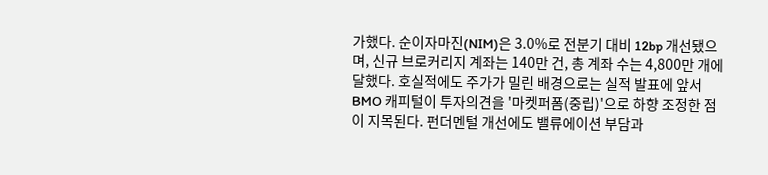가했다. 순이자마진(NIM)은 3.0%로 전분기 대비 12bp 개선됐으며, 신규 브로커리지 계좌는 140만 건, 총 계좌 수는 4,800만 개에 달했다. 호실적에도 주가가 밀린 배경으로는 실적 발표에 앞서 BMO 캐피털이 투자의견을 '마켓퍼폼(중립)'으로 하향 조정한 점이 지목된다. 펀더멘털 개선에도 밸류에이션 부담과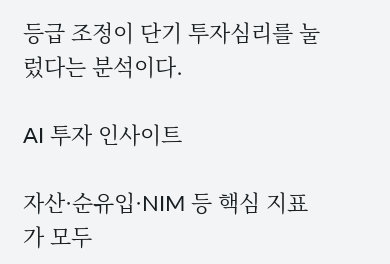등급 조정이 단기 투자심리를 눌렀다는 분석이다.

AI 투자 인사이트

자산·순유입·NIM 등 핵심 지표가 모두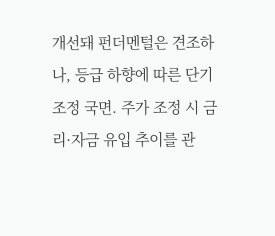개선돼 펀더멘털은 견조하나, 등급 하향에 따른 단기 조정 국면. 주가 조정 시 금리·자금 유입 추이를 관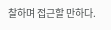찰하며 접근할 만하다.